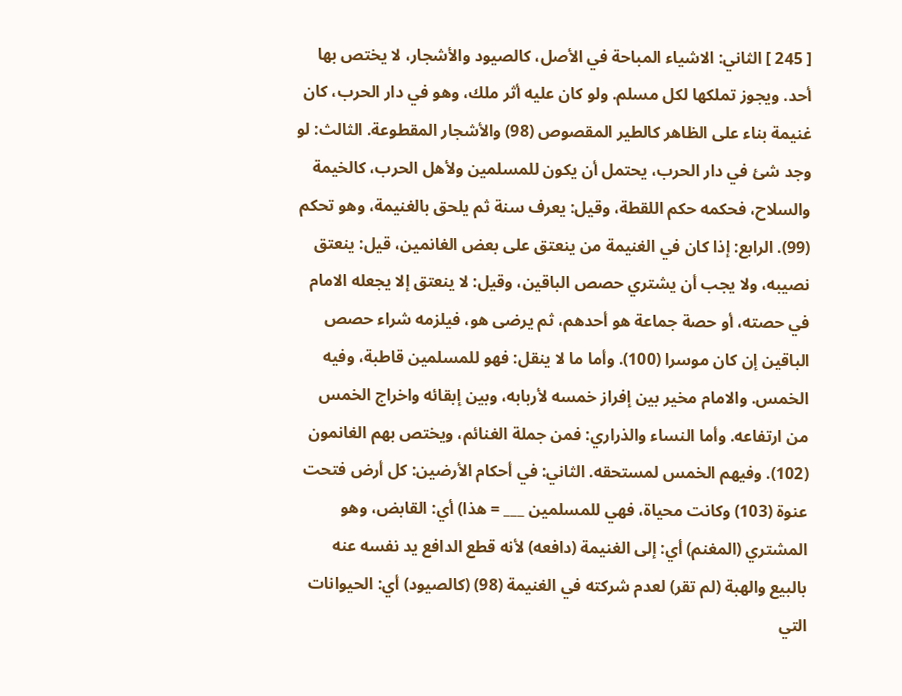[ 245 ] الثاني: الاشياء المباحة في الأصل، كالصيود والأشجار، لا يختص بها أحد. ويجوز تملكها لكل مسلم. ولو كان عليه أثر ملك، وهو في دار الحرب، كان غنيمة بناء على الظاهر كالطير المقصوص (98) والأشجار المقطوعة. الثالث: لو وجد شئ في دار الحرب، يحتمل أن يكون للمسلمين ولأهل الحرب، كالخيمة والسلاح، فحكمه حكم اللقطة، وقيل: يعرف سنة ثم يلحق بالغنيمة، وهو تحكم (99). الرابع: إذا كان في الغنيمة من ينعتق على بعض الغانمين، قيل: ينعتق نصيبه، ولا يجب أن يشتري حصص الباقين، وقيل: لا ينعتق إلا يجعله الامام في حصته، أو حصة جماعة هو أحدهم، ثم يرضى هو، فيلزمه شراء حصص الباقين إن كان موسرا (100). وأما ما لا ينقل: فهو للمسلمين قاطبة، وفيه الخمس. والامام مخير بين إفراز خمسه لأربابه، وبين إبقائه واخراج الخمس من ارتفاعه. وأما النساء والذراري: فمن جملة الغنائم، ويختص بهم الغانمون (102). وفيهم الخمس لمستحقه. الثاني: في أحكام الأرضين: كل أرض فتحت عنوة (103) وكانت محياة، فهي للمسلمين ___ = هذا) أي: القابض، وهو المشتري (المغنم) أي: إلى الغنيمة (دافعه) لأنه قطع الدافع يد نفسه عنه بالبيع والهبة (لم تقر) لعدم شركته في الغنيمة (98) (كالصيود) أي: الحيوانات التي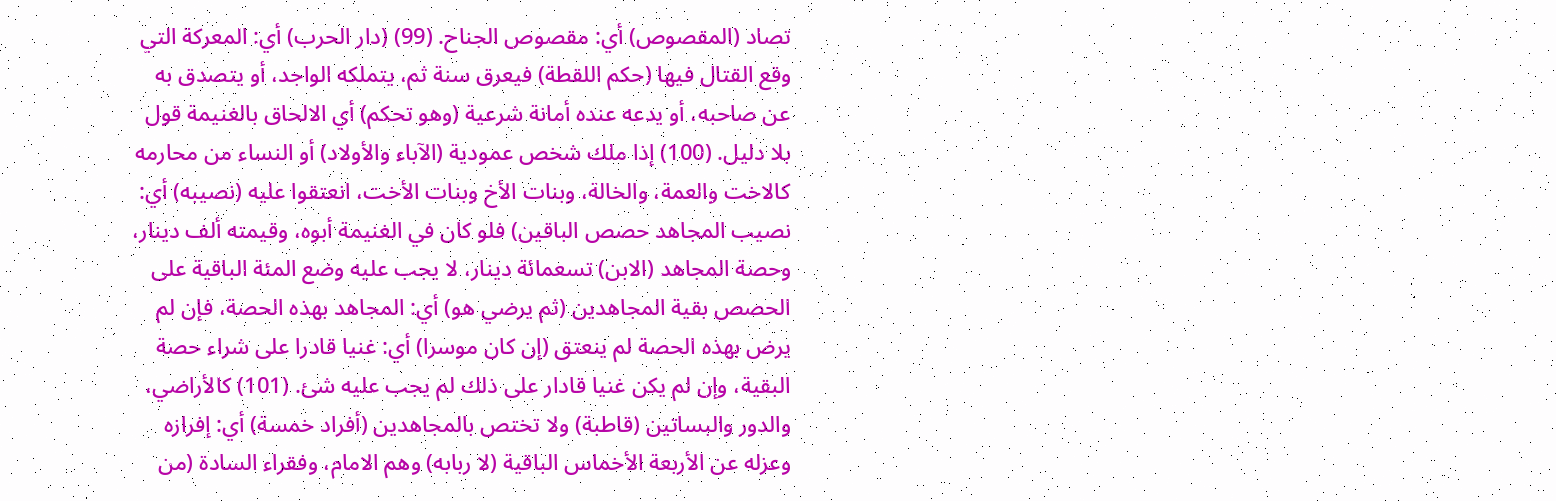تصاد (المقصوص) أي: مقصوص الجناح. (99) (دار الحرب) أي: المعركة التي وقع القتال فيها (حكم اللقطة) فيعرق سنة ثم، يتملكه الواجد، أو يتصدق به عن صاحبه، أو يدعه عنده أمانة شرعية (وهو تحكم) أي الالحاق بالغنيمة قول بلا دليل. (100) إذا ملك شخص عمودية (الآباء والأولاد) أو النساء من محارمه كالاخت والعمة، والخالة، وبنات الأخ وبنات الأخت، انعتقوا عليه (نصيبه) أي: نصيب المجاهد حصص الباقين) فلو كان في الغنيمة أبوه، وقيمته ألف دينار، وحصة المجاهد (الابن) تسعمائة دينار، لا يجب عليه وضع المئة الباقية على الحصص بقية المجاهدين (ثم يرضي هو) أي: المجاهد بهذه الحصة، فإن لم يرض بهذه الحصة لم ينعتق (إن كان موسرا) أي: غنيا قادرا على شراء حصة البقية، وإن لم يكن غنيا قادار على ذلك لم يجب عليه شئ. (101) كالأراضي، والدور والبساتين (قاطبة) ولا تختص بالمجاهدين (أفراد خمسة) أي: إفرازه وعزله عن الأربعة الأخماس الباقية (لا ربابه) وهم الامام، وفقراء السادة (من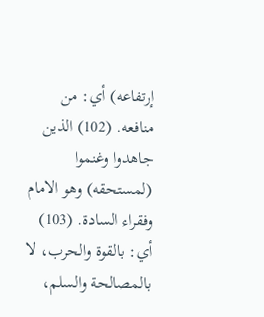إرتفاعه) أي: من منافعه. (102) الذين جاهدوا وغنموا (لمستحقه) وهو الامام وفقراء السادة. (103) أي: بالقوة والحرب، لا بالمصالحة والسلم،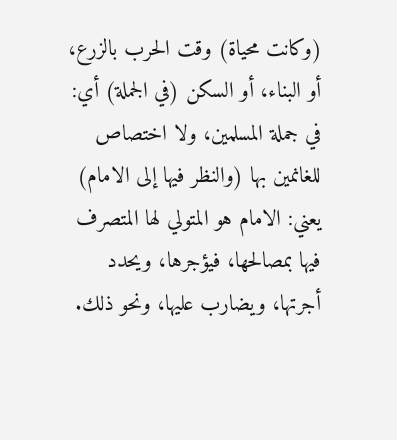(وكانت محياة) وقت الحرب بالزرع، أو البناء، أو السكن (في الجملة) أي: في جملة المسلمين، ولا اختصاص للغانمين بها (والنظر فيها إلى الامام) يعني: الامام هو المتولي لها المتصرف فيها بمصالحها، فيؤجرها، ويحدد أجرتها، ويضارب عليها، ونحو ذلك.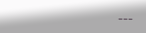___